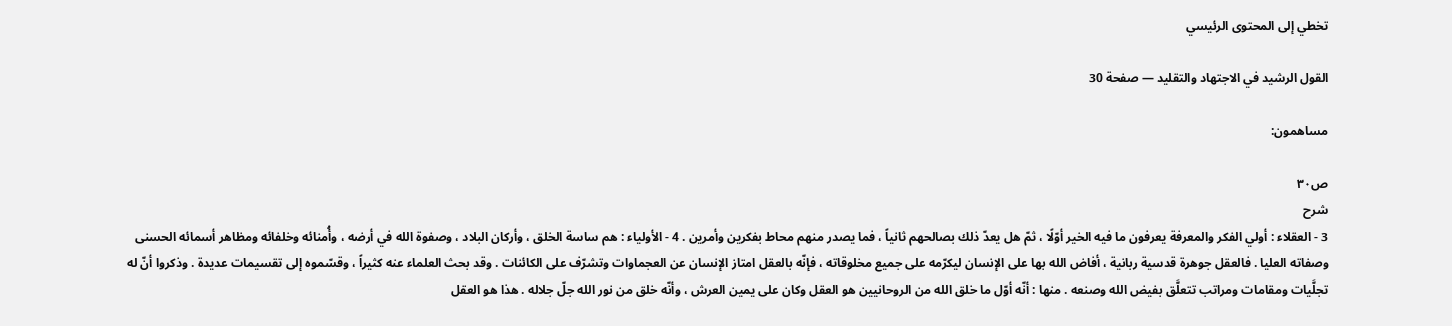تخطي إلى المحتوى الرئيسي

القول الرشيد في الاجتهاد والتقليد — صفحة 30

مساهمون:

ص٣٠
شرح
3 - العقلاء : أولي الفكر والمعرفة يعرفون ما فيه الخير أوّلًا ، ثمّ هل يعدّ ذلك بصالحهم ثانياً ، فما يصدر منهم محاط بفكرين وأمرين . 4 - الأولياء : هم ساسة الخلق ، وأركان البلاد ، وصفوة الله في أرضه ، وأُمنائه وخلفائه ومظاهر أسمائه الحسنى وصفاته العليا . فالعقل جوهرة قدسية ربانية ، أفاض الله بها على الإنسان ليكرّمه على جميع مخلوقاته ، فإنّه بالعقل امتاز الإنسان عن العجماوات وتشرّف على الكائنات . وقد بحث العلماء عنه كثيراً ، وقسّموه إلى تقسيمات عديدة . وذكروا أنّ له تجلَّيات ومقامات ومراتب تتعلَّق بفيض الله وصنعه . منها : أنّه أوّل ما خلق الله من الروحانيين هو العقل وكان على يمين العرش ، وأنّه خلق من نور الله جلّ جلاله . هذا هو العقل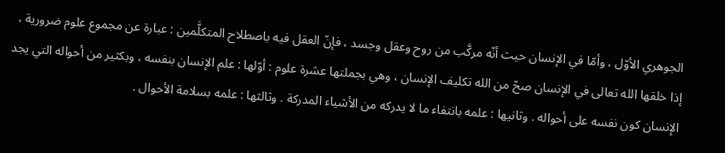الجوهري الأوّل ، وأمّا في الإنسان حيث أنّه مركَّب من روح وعقل وجسد ، فإنّ العقل فيه باصطلاح المتكلَّمين : عبارة عن مجموع علوم ضرورية ، إذا خلقها الله تعالى في الإنسان صحّ من الله تكليف الإنسان ، وهي بجملتها عشرة علوم : أوّلها : علم الإنسان بنفسه ، وبكثير من أحواله التي يجد الإنسان كون نفسه على أحواله . وثانيها : علمه بانتفاء ما لا يدركه من الأشياء المدركة . وثالثها : علمه بسلامة الأحوال .